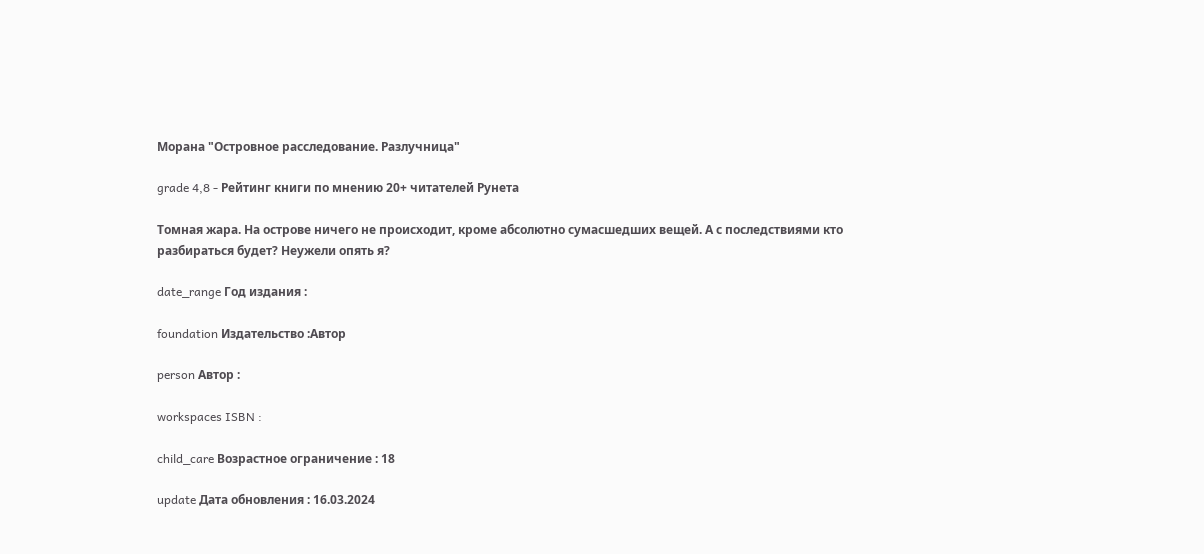Морана "Островное расследование. Разлучница"

grade 4,8 - Рейтинг книги по мнению 20+ читателей Рунета

Томная жара. На острове ничего не происходит, кроме абсолютно сумасшедших вещей. А с последствиями кто разбираться будет? Неужели опять я?

date_range Год издания :

foundation Издательство :Автор

person Автор :

workspaces ISBN :

child_care Возрастное ограничение : 18

update Дата обновления : 16.03.2024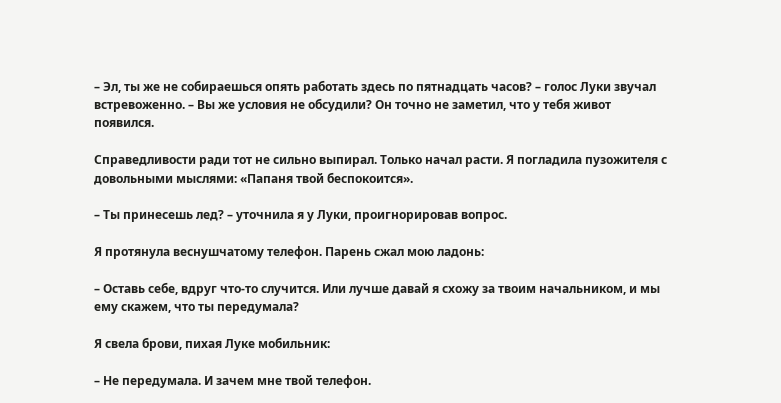– Эл, ты же не собираешься опять работать здесь по пятнадцать часов? – голос Луки звучал встревоженно. – Вы же условия не обсудили? Он точно не заметил, что у тебя живот появился.

Справедливости ради тот не сильно выпирал. Только начал расти. Я погладила пузожителя с довольными мыслями: «Папаня твой беспокоится».

– Ты принесешь лед? – уточнила я у Луки, проигнорировав вопрос.

Я протянула веснушчатому телефон. Парень сжал мою ладонь:

– Оставь себе, вдруг что-то случится. Или лучше давай я схожу за твоим начальником, и мы ему скажем, что ты передумала?

Я свела брови, пихая Луке мобильник:

– Не передумала. И зачем мне твой телефон.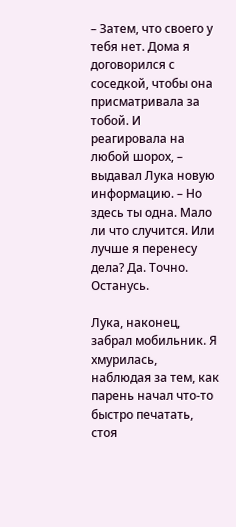– Затем, что своего у тебя нет. Дома я договорился с соседкой, чтобы она присматривала за тобой. И реагировала на любой шорох, – выдавал Лука новую информацию. – Но здесь ты одна. Мало ли что случится. Или лучше я перенесу дела? Да. Точно. Останусь.

Лука, наконец, забрал мобильник. Я хмурилась, наблюдая за тем, как парень начал что-то быстро печатать, стоя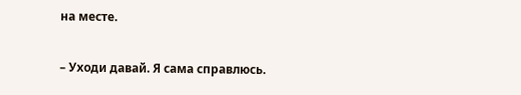на месте.

– Уходи давай. Я сама справлюсь.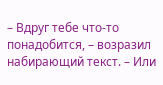– Вдруг тебе что-то понадобится, – возразил набирающий текст. – Или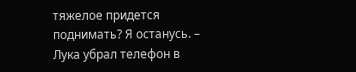тяжелое придется поднимать? Я останусь. – Лука убрал телефон в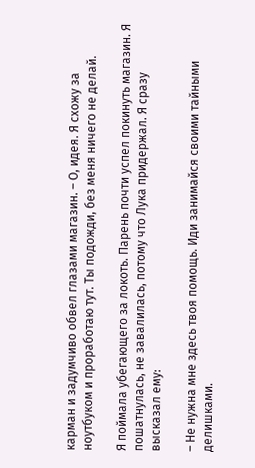карман и задумчиво обвел глазами магазин. – О, идея. Я схожу за ноутбуком и проработаю тут. Ты подожди, без меня ничего не делай.

Я поймала убегающего за локоть. Парень почти успел покинуть магазин. Я пошатнулась, не завалилась, потому что Лука придержал. Я сразу высказал ему:

– Не нужна мне здесь твоя помощь. Иди занимайся своими тайными делишками.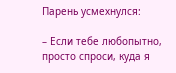Парень усмехнулся:

– Если тебе любопытно, просто спроси, куда я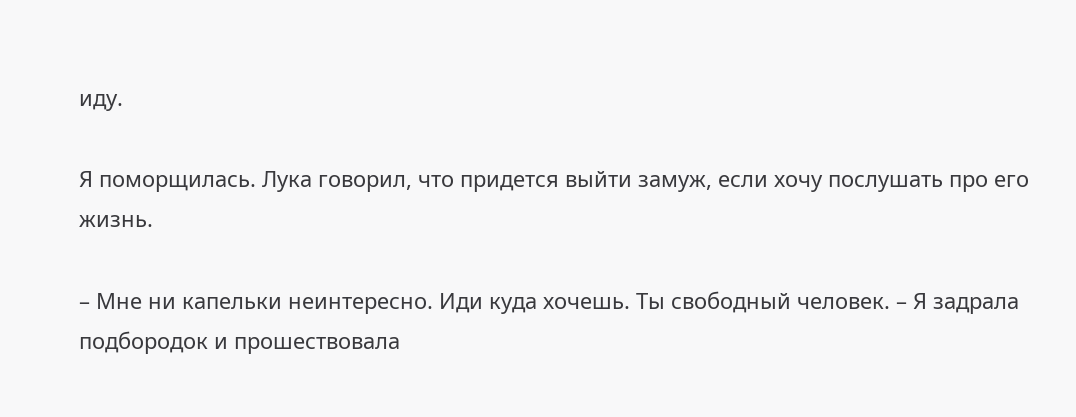иду.

Я поморщилась. Лука говорил, что придется выйти замуж, если хочу послушать про его жизнь.

– Мне ни капельки неинтересно. Иди куда хочешь. Ты свободный человек. – Я задрала подбородок и прошествовала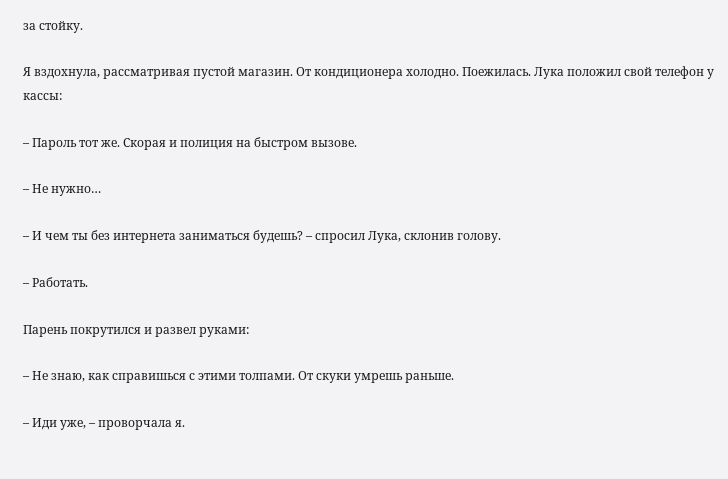за стойку.

Я вздохнула, рассматривая пустой магазин. От кондиционера холодно. Поежилась. Лука положил свой телефон у кассы:

– Пароль тот же. Скорая и полиция на быстром вызове.

– Не нужно…

– И чем ты без интернета заниматься будешь? – спросил Лука, склонив голову.

– Работать.

Парень покрутился и развел руками:

– Не знаю, как справишься с этими толпами. От скуки умрешь раньше.

– Иди уже, – проворчала я.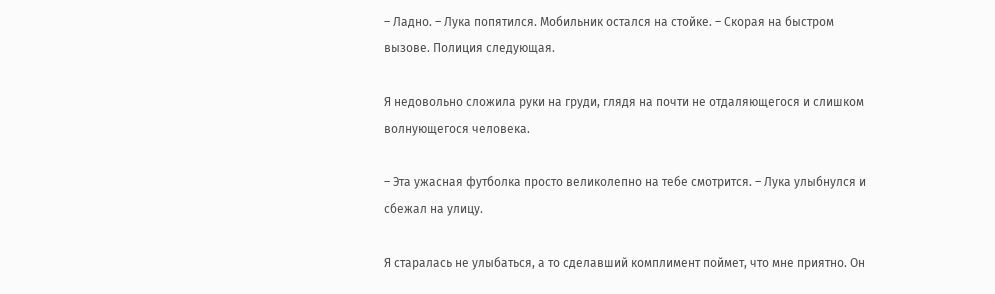– Ладно. – Лука попятился. Мобильник остался на стойке. – Скорая на быстром вызове. Полиция следующая.

Я недовольно сложила руки на груди, глядя на почти не отдаляющегося и слишком волнующегося человека.

– Эта ужасная футболка просто великолепно на тебе смотрится. – Лука улыбнулся и сбежал на улицу.

Я старалась не улыбаться, а то сделавший комплимент поймет, что мне приятно. Он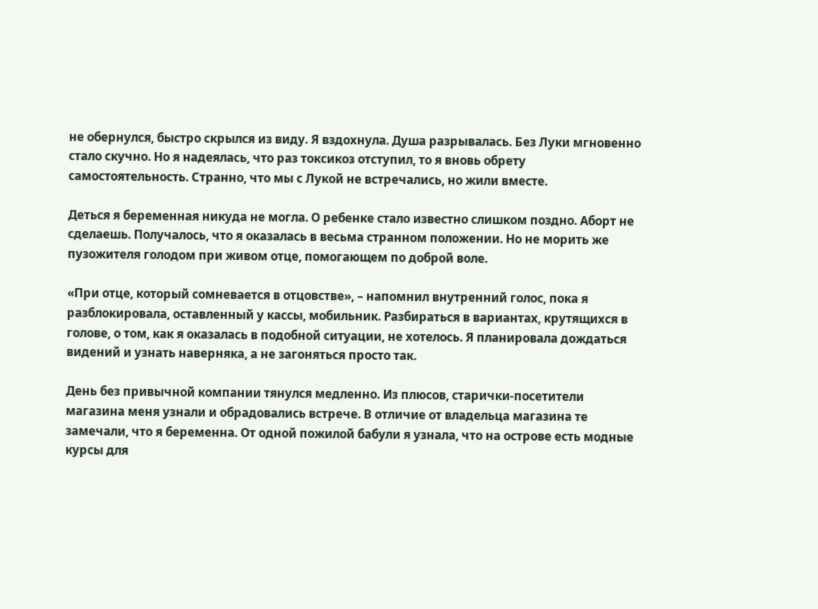не обернулся, быстро скрылся из виду. Я вздохнула. Душа разрывалась. Без Луки мгновенно стало скучно. Но я надеялась, что раз токсикоз отступил, то я вновь обрету самостоятельность. Странно, что мы с Лукой не встречались, но жили вместе.

Деться я беременная никуда не могла. О ребенке стало известно слишком поздно. Аборт не сделаешь. Получалось, что я оказалась в весьма странном положении. Но не морить же пузожителя голодом при живом отце, помогающем по доброй воле.

«При отце, который сомневается в отцовстве», – напомнил внутренний голос, пока я разблокировала, оставленный у кассы, мобильник. Разбираться в вариантах, крутящихся в голове, о том, как я оказалась в подобной ситуации, не хотелось. Я планировала дождаться видений и узнать наверняка, а не загоняться просто так.

День без привычной компании тянулся медленно. Из плюсов, старички-посетители магазина меня узнали и обрадовались встрече. В отличие от владельца магазина те замечали, что я беременна. От одной пожилой бабули я узнала, что на острове есть модные курсы для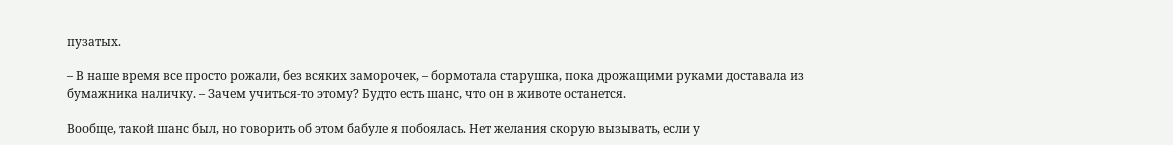пузатых.

– В наше время все просто рожали, без всяких заморочек, – бормотала старушка, пока дрожащими руками доставала из бумажника наличку. – Зачем учиться-то этому? Будто есть шанс, что он в животе останется.

Вообще, такой шанс был, но говорить об этом бабуле я побоялась. Нет желания скорую вызывать, если у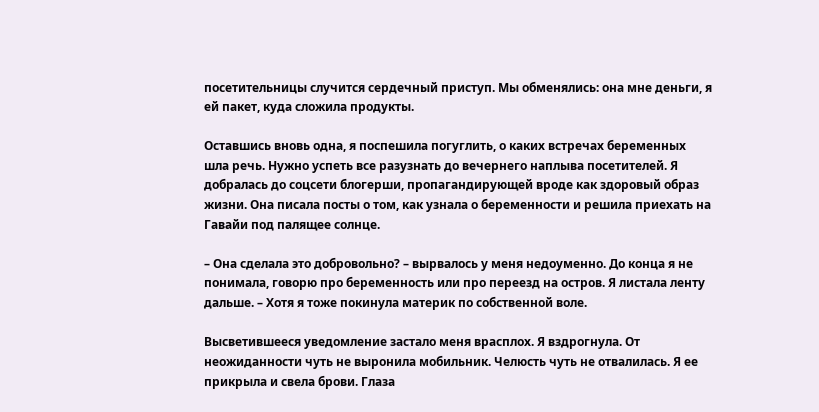посетительницы случится сердечный приступ. Мы обменялись: она мне деньги, я ей пакет, куда сложила продукты.

Оставшись вновь одна, я поспешила погуглить, о каких встречах беременных шла речь. Нужно успеть все разузнать до вечернего наплыва посетителей. Я добралась до соцсети блогерши, пропагандирующей вроде как здоровый образ жизни. Она писала посты о том, как узнала о беременности и решила приехать на Гавайи под палящее солнце.

– Она сделала это добровольно? – вырвалось у меня недоуменно. До конца я не понимала, говорю про беременность или про переезд на остров. Я листала ленту дальше. – Хотя я тоже покинула материк по собственной воле.

Высветившееся уведомление застало меня врасплох. Я вздрогнула. От неожиданности чуть не выронила мобильник. Челюсть чуть не отвалилась. Я ее прикрыла и свела брови. Глаза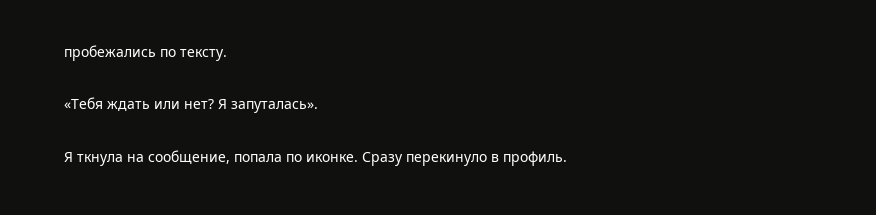пробежались по тексту.

«Тебя ждать или нет? Я запуталась».

Я ткнула на сообщение, попала по иконке. Сразу перекинуло в профиль.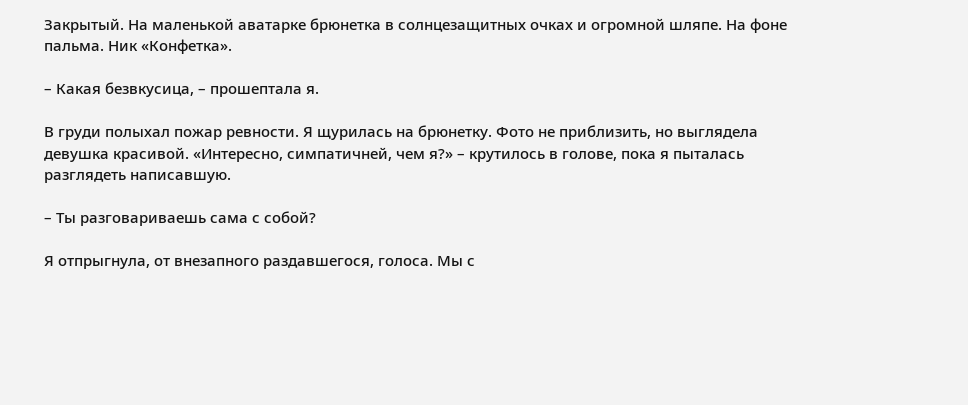Закрытый. На маленькой аватарке брюнетка в солнцезащитных очках и огромной шляпе. На фоне пальма. Ник «Конфетка».

– Какая безвкусица, – прошептала я.

В груди полыхал пожар ревности. Я щурилась на брюнетку. Фото не приблизить, но выглядела девушка красивой. «Интересно, симпатичней, чем я?» – крутилось в голове, пока я пыталась разглядеть написавшую.

– Ты разговариваешь сама с собой?

Я отпрыгнула, от внезапного раздавшегося, голоса. Мы с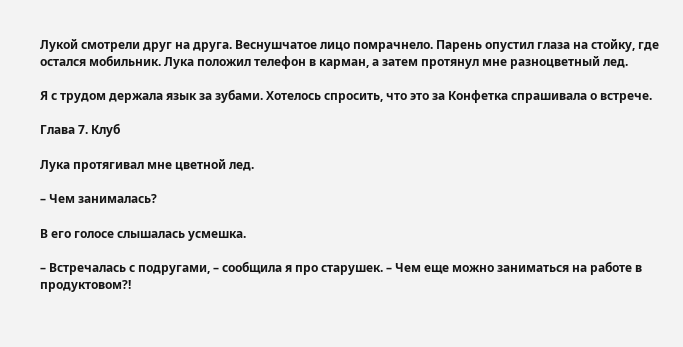Лукой смотрели друг на друга. Веснушчатое лицо помрачнело. Парень опустил глаза на стойку, где остался мобильник. Лука положил телефон в карман, а затем протянул мне разноцветный лед.

Я с трудом держала язык за зубами. Хотелось спросить, что это за Конфетка спрашивала о встрече.

Глава 7. Клуб

Лука протягивал мне цветной лед.

– Чем занималась?

В его голосе слышалась усмешка.

– Встречалась с подругами, – сообщила я про старушек. – Чем еще можно заниматься на работе в продуктовом?!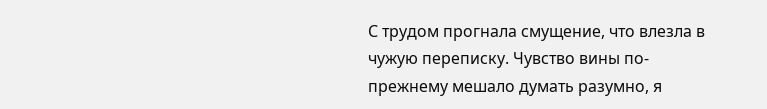С трудом прогнала смущение, что влезла в чужую переписку. Чувство вины по-прежнему мешало думать разумно, я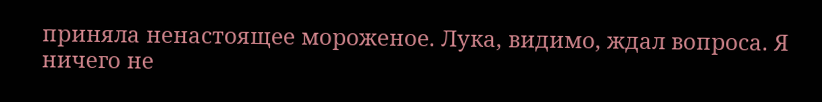приняла ненастоящее мороженое. Лука, видимо, ждал вопроса. Я ничего не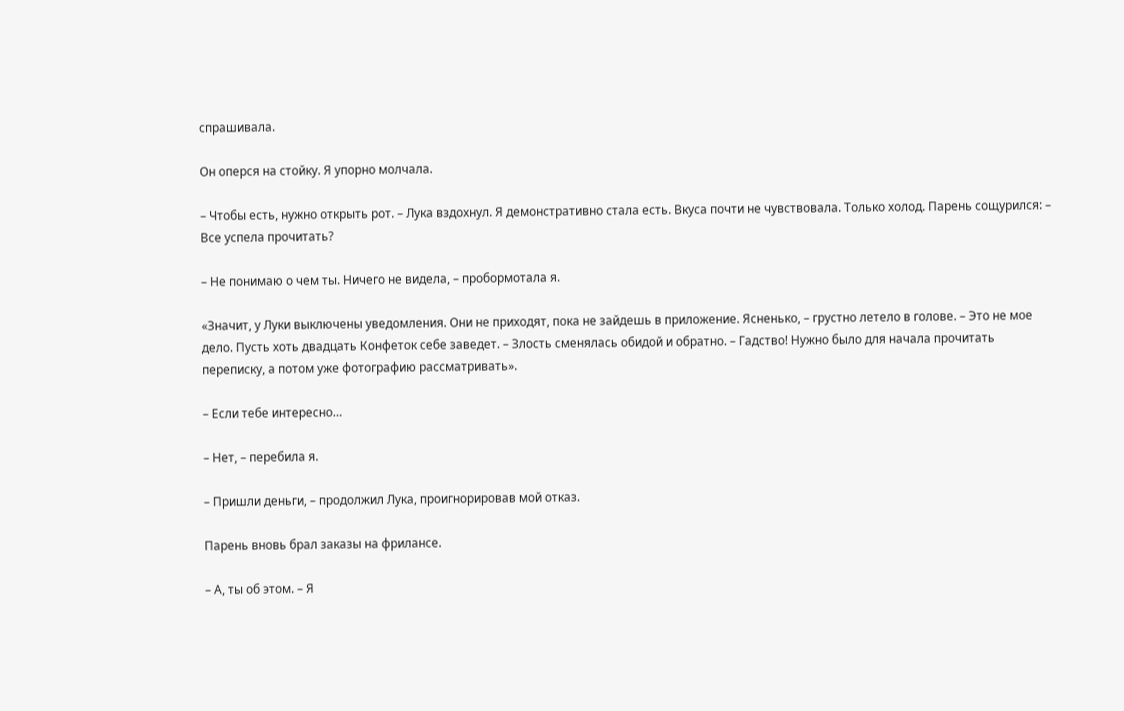спрашивала.

Он оперся на стойку. Я упорно молчала.

– Чтобы есть, нужно открыть рот. – Лука вздохнул. Я демонстративно стала есть. Вкуса почти не чувствовала. Только холод. Парень сощурился: – Все успела прочитать?

– Не понимаю о чем ты. Ничего не видела, – пробормотала я.

«Значит, у Луки выключены уведомления. Они не приходят, пока не зайдешь в приложение. Ясненько, – грустно летело в голове. – Это не мое дело. Пусть хоть двадцать Конфеток себе заведет. – Злость сменялась обидой и обратно. – Гадство! Нужно было для начала прочитать переписку, а потом уже фотографию рассматривать».

– Если тебе интересно…

– Нет, – перебила я.

– Пришли деньги, – продолжил Лука, проигнорировав мой отказ.

Парень вновь брал заказы на фрилансе.

– А, ты об этом. – Я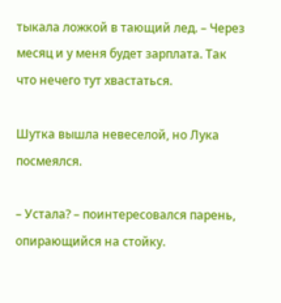тыкала ложкой в тающий лед. – Через месяц и у меня будет зарплата. Так что нечего тут хвастаться.

Шутка вышла невеселой, но Лука посмеялся.

– Устала? – поинтересовался парень, опирающийся на стойку.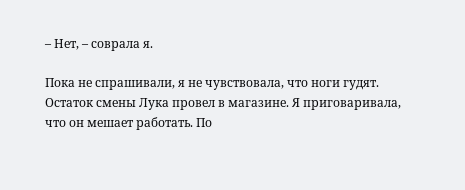– Нет, – соврала я.

Пока не спрашивали, я не чувствовала, что ноги гудят. Остаток смены Лука провел в магазине. Я приговаривала, что он мешает работать. По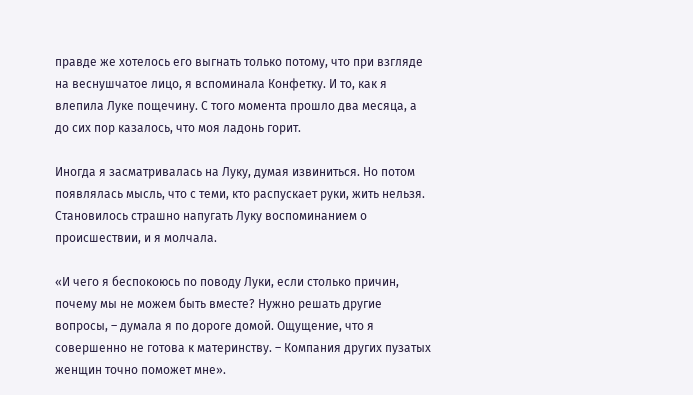правде же хотелось его выгнать только потому, что при взгляде на веснушчатое лицо, я вспоминала Конфетку. И то, как я влепила Луке пощечину. С того момента прошло два месяца, а до сих пор казалось, что моя ладонь горит.

Иногда я засматривалась на Луку, думая извиниться. Но потом появлялась мысль, что с теми, кто распускает руки, жить нельзя. Становилось страшно напугать Луку воспоминанием о происшествии, и я молчала.

«И чего я беспокоюсь по поводу Луки, если столько причин, почему мы не можем быть вместе? Нужно решать другие вопросы, – думала я по дороге домой. Ощущение, что я совершенно не готова к материнству. – Компания других пузатых женщин точно поможет мне».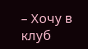– Хочу в клуб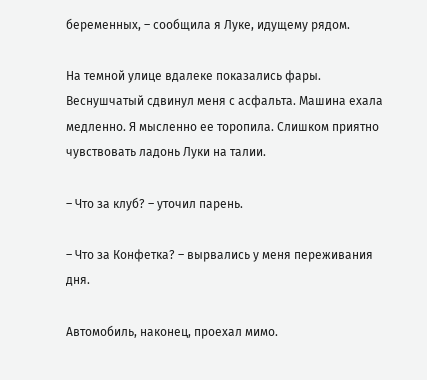беременных, – сообщила я Луке, идущему рядом.

На темной улице вдалеке показались фары. Веснушчатый сдвинул меня с асфальта. Машина ехала медленно. Я мысленно ее торопила. Слишком приятно чувствовать ладонь Луки на талии.

– Что за клуб? – уточил парень.

– Что за Конфетка? – вырвались у меня переживания дня.

Автомобиль, наконец, проехал мимо.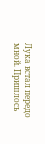Лука встал передо мной. Пришлось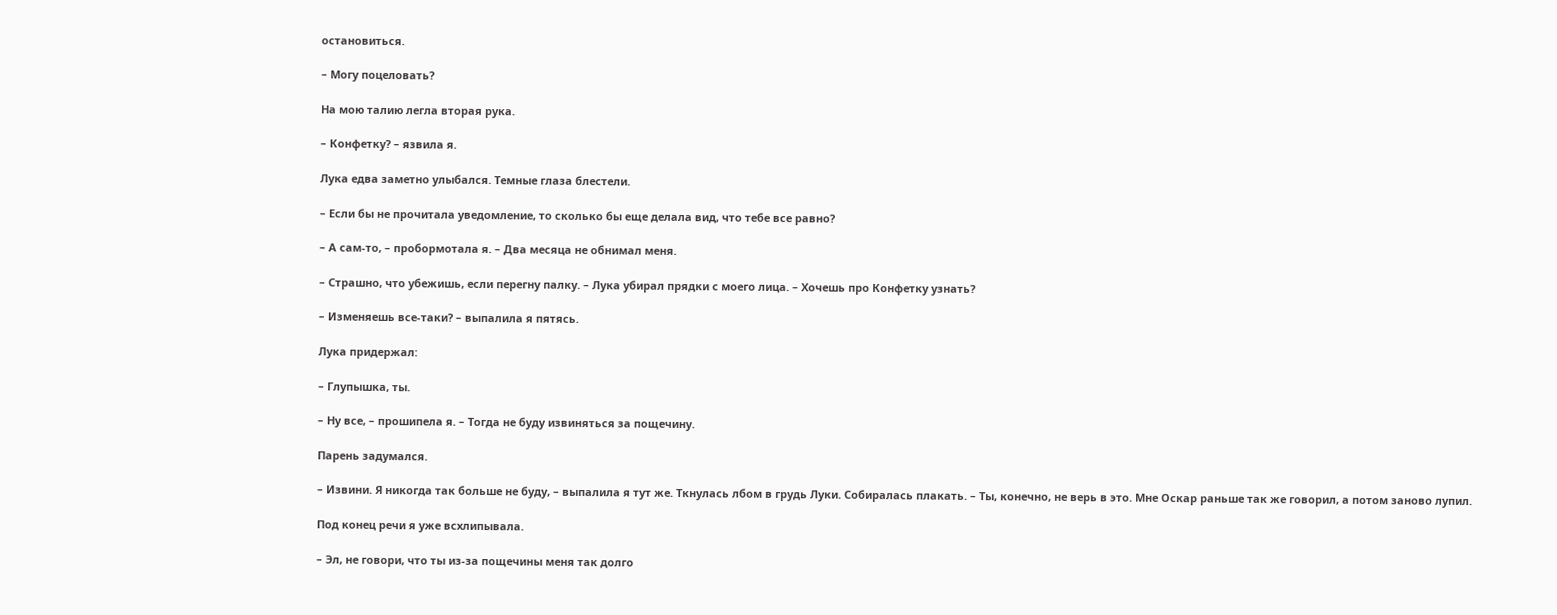остановиться.

– Могу поцеловать?

На мою талию легла вторая рука.

– Конфетку? – язвила я.

Лука едва заметно улыбался. Темные глаза блестели.

– Если бы не прочитала уведомление, то сколько бы еще делала вид, что тебе все равно?

– А сам-то, – пробормотала я. – Два месяца не обнимал меня.

– Страшно, что убежишь, если перегну палку. – Лука убирал прядки с моего лица. – Хочешь про Конфетку узнать?

– Изменяешь все-таки? – выпалила я пятясь.

Лука придержал:

– Глупышка, ты.

– Ну все, – прошипела я. – Тогда не буду извиняться за пощечину.

Парень задумался.

– Извини. Я никогда так больше не буду, – выпалила я тут же. Ткнулась лбом в грудь Луки. Собиралась плакать. – Ты, конечно, не верь в это. Мне Оскар раньше так же говорил, а потом заново лупил.

Под конец речи я уже всхлипывала.

– Эл, не говори, что ты из-за пощечины меня так долго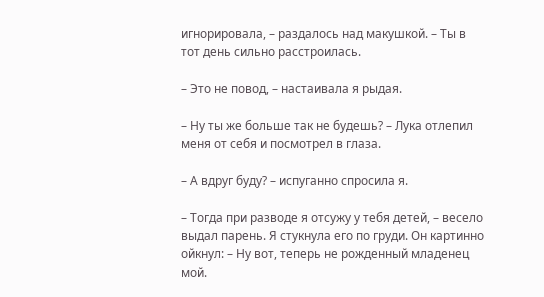игнорировала, – раздалось над макушкой. – Ты в тот день сильно расстроилась.

– Это не повод, – настаивала я рыдая.

– Ну ты же больше так не будешь? – Лука отлепил меня от себя и посмотрел в глаза.

– А вдруг буду? – испуганно спросила я.

– Тогда при разводе я отсужу у тебя детей, – весело выдал парень. Я стукнула его по груди. Он картинно ойкнул: – Ну вот, теперь не рожденный младенец мой.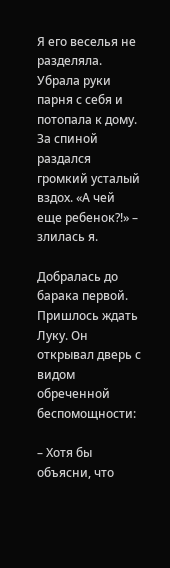Я его веселья не разделяла. Убрала руки парня с себя и потопала к дому. За спиной раздался громкий усталый вздох. «А чей еще ребенок?!» – злилась я.

Добралась до барака первой. Пришлось ждать Луку. Он открывал дверь с видом обреченной беспомощности:

– Хотя бы объясни, что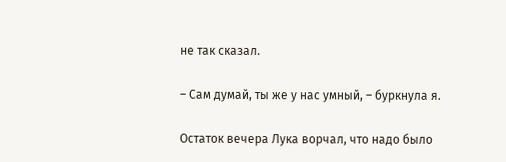не так сказал.

– Сам думай, ты же у нас умный, – буркнула я.

Остаток вечера Лука ворчал, что надо было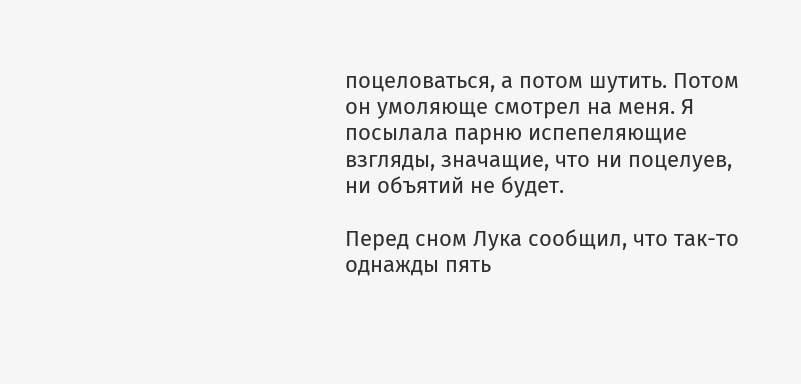поцеловаться, а потом шутить. Потом он умоляюще смотрел на меня. Я посылала парню испепеляющие взгляды, значащие, что ни поцелуев, ни объятий не будет.

Перед сном Лука сообщил, что так-то однажды пять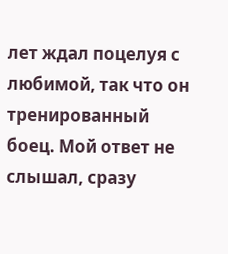лет ждал поцелуя с любимой, так что он тренированный боец. Мой ответ не слышал, сразу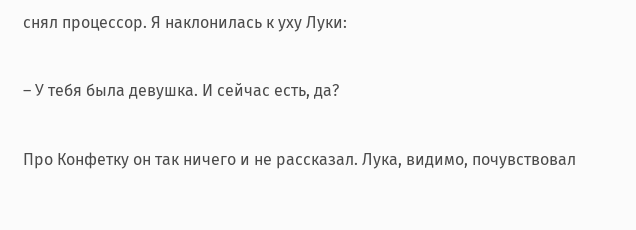снял процессор. Я наклонилась к уху Луки:

– У тебя была девушка. И сейчас есть, да?

Про Конфетку он так ничего и не рассказал. Лука, видимо, почувствовал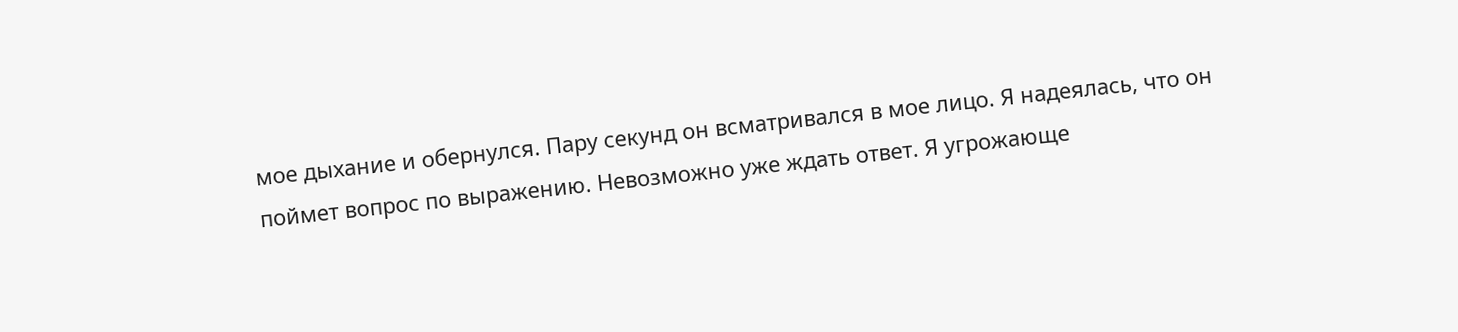мое дыхание и обернулся. Пару секунд он всматривался в мое лицо. Я надеялась, что он поймет вопрос по выражению. Невозможно уже ждать ответ. Я угрожающе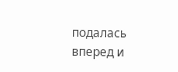подалась вперед и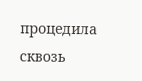процедила сквозь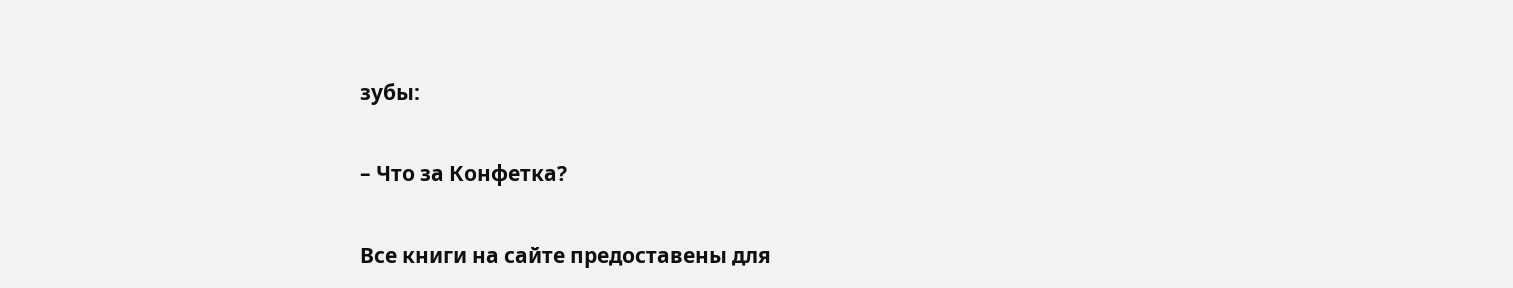зубы:

– Что за Конфетка?

Все книги на сайте предоставены для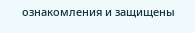ознакомления и защищены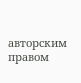авторским правом